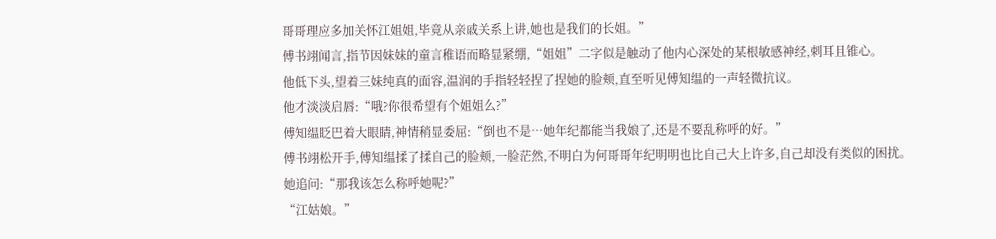哥哥理应多加关怀江姐姐,毕竟从亲戚关系上讲,她也是我们的长姐。”
傅书翊闻言,指节因妹妹的童言稚语而略显紧绷,“姐姐”二字似是触动了他内心深处的某根敏感神经,刺耳且锥心。
他低下头,望着三妹纯真的面容,温润的手指轻轻捏了捏她的脸颊,直至听见傅知缊的一声轻微抗议。
他才淡淡启唇:“哦?你很希望有个姐姐么?”
傅知缊眨巴着大眼睛,神情稍显委屈:“倒也不是…她年纪都能当我娘了,还是不要乱称呼的好。”
傅书翊松开手,傅知缊揉了揉自己的脸颊,一脸茫然,不明白为何哥哥年纪明明也比自己大上许多,自己却没有类似的困扰。
她追问:“那我该怎么称呼她呢?”
“江姑娘。”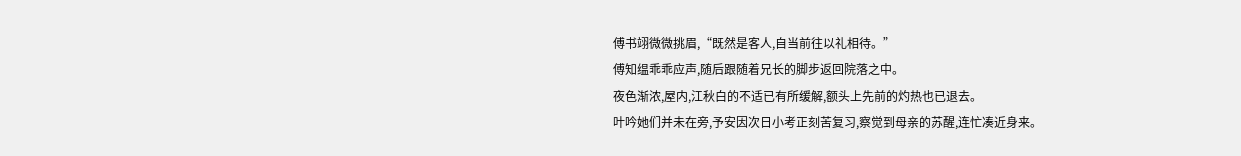傅书翊微微挑眉,“既然是客人,自当前往以礼相待。”
傅知缊乖乖应声,随后跟随着兄长的脚步返回院落之中。
夜色渐浓,屋内,江秋白的不适已有所缓解,额头上先前的灼热也已退去。
叶吟她们并未在旁,予安因次日小考正刻苦复习,察觉到母亲的苏醒,连忙凑近身来。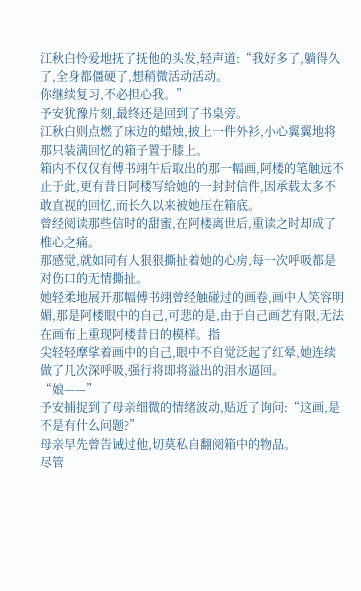江秋白怜爱地抚了抚他的头发,轻声道:“我好多了,躺得久了,全身都僵硬了,想稍微活动活动。
你继续复习,不必担心我。”
予安犹豫片刻,最终还是回到了书桌旁。
江秋白则点燃了床边的蜡烛,披上一件外衫,小心翼翼地将那只装满回忆的箱子置于膝上。
箱内不仅仅有傅书翊午后取出的那一幅画,阿楼的笔触远不止于此,更有昔日阿楼写给她的一封封信件,因承载太多不敢直视的回忆,而长久以来被她压在箱底。
曾经阅读那些信时的甜蜜,在阿楼离世后,重读之时却成了椎心之痛。
那感觉,就如同有人狠狠撕扯着她的心房,每一次呼吸都是对伤口的无情撕扯。
她轻柔地展开那幅傅书翊曾经触碰过的画卷,画中人笑容明媚,那是阿楼眼中的自己,可悲的是,由于自己画艺有限,无法在画布上重现阿楼昔日的模样。指
尖轻轻摩挲着画中的自己,眼中不自觉泛起了红晕,她连续做了几次深呼吸,强行将即将溢出的泪水逼回。
“娘——”
予安捕捉到了母亲细微的情绪波动,贴近了询问:“这画,是不是有什么问题?”
母亲早先曾告诫过他,切莫私自翻阅箱中的物品。
尽管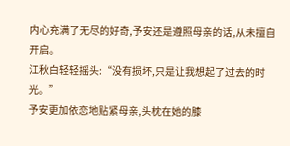内心充满了无尽的好奇,予安还是遵照母亲的话,从未擅自开启。
江秋白轻轻摇头:“没有损坏,只是让我想起了过去的时光。”
予安更加依恋地贴紧母亲,头枕在她的膝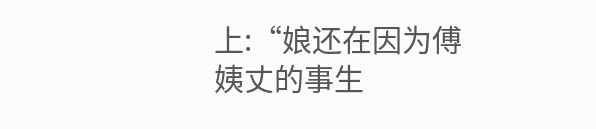上:“娘还在因为傅姨丈的事生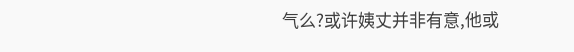气么?或许姨丈并非有意,他或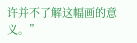许并不了解这幅画的意义。”